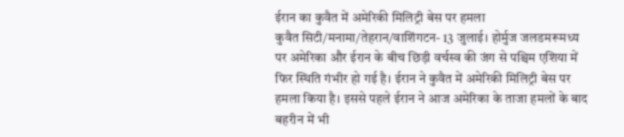ईरान का कुवैत में अमेरिकी मिलिट्री बेस पर हमला
कुवैत सिटी/मनामा/तेहरान/वाशिंगटन- 13 जुलाई। होर्मुज जलडमरूमध्य पर अमेरिका और ईरान के बीच छिड़ी वर्चस्व की जंग से पश्चिम एशिया में फिर स्थिति गंभीर हो गई है। ईरान ने कुवैत में अमेरिकी मिलिट्री बेस पर हमला किया है। इससे पहले ईरान ने आज अमेरिका के ताजा हमलों के बाद बहरीन में भी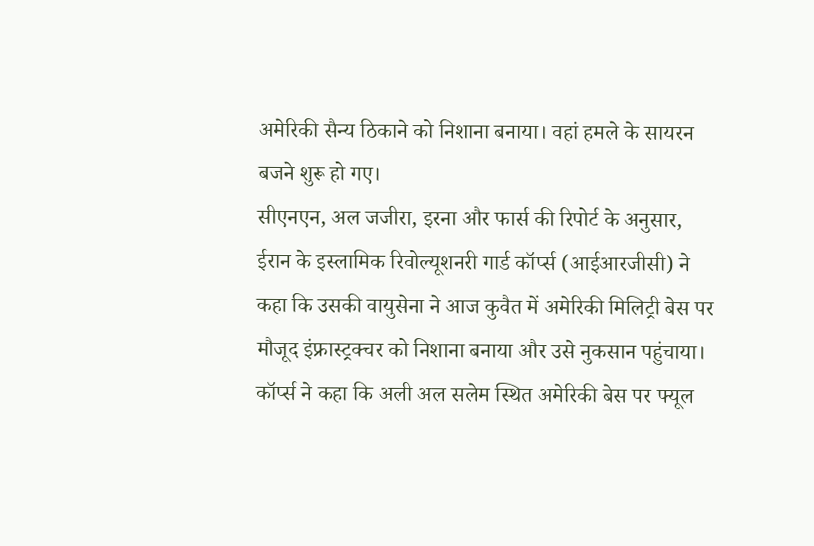अमेरिकी सैन्य ठिकाने को निशाना बनाया। वहां हमले के सायरन बजने शुरू हो गए।
सीएनएन, अल जजीरा, इरना और फार्स की रिपोर्ट के अनुसार, ईरान के इस्लामिक रिवोल्यूशनरी गार्ड कॉर्प्स (आईआरजीसी) ने कहा कि उसकी वायुसेना ने आज कुवैत में अमेरिकी मिलिट्री बेस पर मौजूद इंफ्रास्ट्रक्चर को निशाना बनाया और उसे नुकसान पहुंचाया। कॉर्प्स ने कहा कि अली अल सलेम स्थित अमेरिकी बेस पर फ्यूल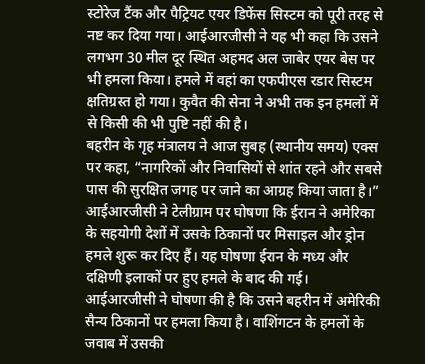स्टोरेज टैंक और पैट्रियट एयर डिफेंस सिस्टम को पूरी तरह से नष्ट कर दिया गया। आईआरजीसी ने यह भी कहा कि उसने लगभग 30 मील दूर स्थित अहमद अल जाबेर एयर बेस पर भी हमला किया। हमले में वहां का एफपीएस रडार सिस्टम क्षतिग्रस्त हो गया। कुवैत की सेना ने अभी तक इन हमलों में से किसी की भी पुष्टि नहीं की है।
बहरीन के गृह मंत्रालय ने आज सुबह (स्थानीय समय) एक्स पर कहा, “नागरिकों और निवासियों से शांत रहने और सबसे पास की सुरक्षित जगह पर जाने का आग्रह किया जाता है।” आईआरजीसी ने टेलीग्राम पर घोषणा कि ईरान ने अमेरिका के सहयोगी देशों में उसके ठिकानों पर मिसाइल और ड्रोन हमले शुरू कर दिए हैं। यह घोषणा ईरान के मध्य और दक्षिणी इलाकों पर हुए हमले के बाद की गई।
आईआरजीसी ने घोषणा की है कि उसने बहरीन में अमेरिकी सैन्य ठिकानों पर हमला किया है। वाशिंगटन के हमलों के जवाब में उसकी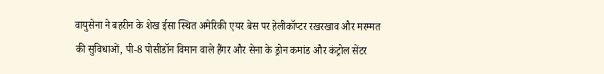वायुसेना ने बहरीन के शेख ईसा स्थित अमेरिकी एयर बेस पर हेलीकॉप्टर रखरखाव और मरम्मत की सुविधाओं, पी-8 पोसीडॉन विमान वाले हैंगर और सेना के ड्रोन कमांड और कंट्रोल सेंटर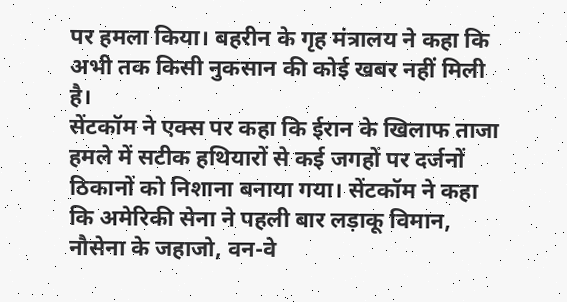पर हमला किया। बहरीन के गृह मंत्रालय ने कहा कि अभी तक किसी नुकसान की कोई खबर नहीं मिली है।
सेंटकॉम ने एक्स पर कहा कि ईरान के खिलाफ ताजा हमले में सटीक हथियारों से कई जगहों पर दर्जनों ठिकानों को निशाना बनाया गया। सेंटकॉम ने कहा कि अमेरिकी सेना ने पहली बार लड़ाकू विमान, नौसेना के जहाजो, वन-वे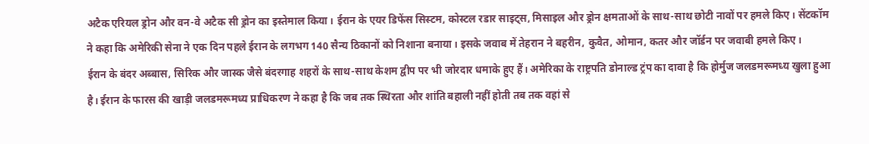अटैक एरियल ड्रोन और वन-वे अटैक सी ड्रोन का इस्तेमाल किया। ईरान के एयर डिफेंस सिस्टम, कोस्टल रडार साइट्स, मिसाइल और ड्रोन क्षमताओं के साथ-साथ छोटी नावों पर हमले किए। सेंटकॉम ने कहा कि अमेरिकी सेना ने एक दिन पहले ईरान के लगभग 140 सैन्य ठिकानों को निशाना बनाया। इसके जवाब में तेहरान ने बहरीन, कुवैत, ओमान, कतर और जॉर्डन पर जवाबी हमले किए।
ईरान के बंदर अब्बास, सिरिक और जास्क जैसे बंदरगाह शहरों के साथ-साथ केशम द्वीप पर भी जोरदार धमाके हुए हैं। अमेरिका के राष्ट्रपति डोनाल्ड ट्रंप का दावा है कि होर्मुज जलडमरूमध्य खुला हुआ है। ईरान के फारस की खाड़ी जलडमरूमध्य प्राधिकरण ने कहा है कि जब तक स्थिरता और शांति बहाली नहीं होती तब तक वहां से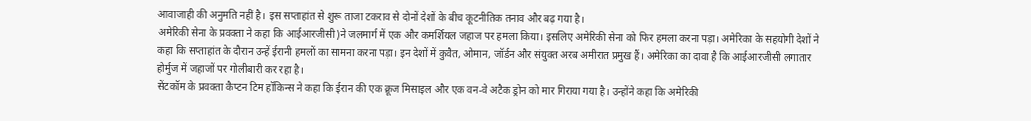आवाजाही की अनुमति नहीं है। इस सप्ताहांत से शुरू ताजा टकराव से दोनों देशों के बीच कूटनीतिक तनाव और बढ़ गया है।
अमेरिकी सेना के प्रवक्ता ने कहा कि आईआरजीसी)ने जलमार्ग में एक और कमर्शियल जहाज पर हमला किया। इसलिए अमेरिकी सेना को फिर हमला करना पड़ा। अमेरिका के सहयोगी देशों ने कहा कि सप्ताहांत के दौरान उन्हें ईरानी हमलों का सामना करना पड़ा। इन देशों में कुवैत, ओमान, जॉर्डन और संयुक्त अरब अमीरात प्रमुख हैं। अमेरिका का दावा है कि आईआरजीसी लगातार होर्मुज में जहाजों पर गोलीबारी कर रहा है।
सेंटकॉम के प्रवक्ता कैप्टन टिम हॉकिन्स ने कहा कि ईरान की एक क्रूज मिसाइल और एक वन-वे अटैक ड्रोन को मार गिराया गया है। उन्होंने कहा कि अमेरिकी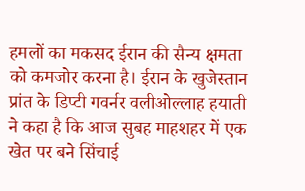हमलों का मकसद ईरान की सैन्य क्षमता को कमजोर करना है। ईरान के खुजेस्तान प्रांत के डिप्टी गवर्नर वलीओल्लाह हयाती ने कहा है कि आज सुबह माहशहर में एक खेत पर बने सिंचाई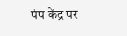पंप केंद्र पर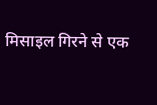मिसाइल गिरने से एक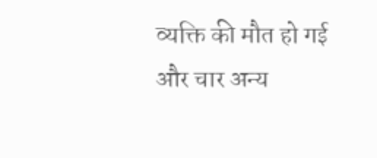व्यक्ति की मौत हो गई और चार अन्य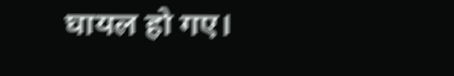घायल हो गए।